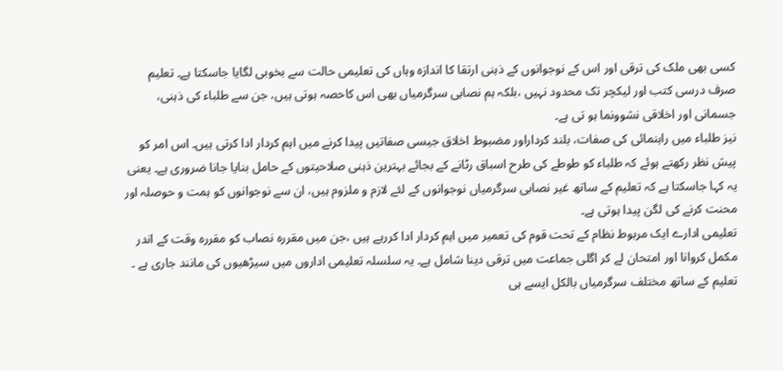کسی بھی ملک کی ترقی اور اس کے نوجوانوں کے ذہنی ارتقا کا اندازہ وہاں کی تعلیمی حالت سے بخوبی لگایا جاسکتا ہے۔ تعلیم صرف درسی کتب اور لیکچر تک محدود نہیں ،بلکہ ہم نصابی سرگرمیاں بھی اس کاحصہ ہوتی ہیں، جن سے طلباء کی ذہنی، جسمانی اور اخلاقی نشوونما ہو تی ہے۔
نیز طلباء میں راہنمائی کی صفات، بلند کرداراور مضبوط اخلاق جیسی صفاتیں پیدا کرنے میں اہم کردار ادا کرتی ہیں۔ اس امر کو پیش نظر رکھتے ہوئے کہ طلباء کو طوطے کی طرح اسباق رٹانے کے بجائے بہترین ذہنی صلاحیتوں کے حامل بنایا جانا ضروری ہے۔ یعنی یہ کہا جاسکتا ہے کہ تعلیم کے ساتھ غیر نصابی سرگرمیاں نوجوانوں کے لئے لازم و ملزوم ہیں، ان سے نوجوانوں کو ہمت و حوصلہ اور محنت کرنے کی لگن پیدا ہوتی ہے۔
تعلیمی ادارے ایک مربوط نظام کے تحت قوم کی تعمیر میں اہم کردار ادا کررہے ہیں ،جن میں مقررہ نصاب کو مقررہ وقت کے اندر مکمل کروانا اور امتحان لے کر اگلی جماعت میں ترقی دینا شامل ہے۔ یہ سلسلہ تعلیمی اداروں میں سیڑھیوں کی مانند جاری ہے ۔ تعلیم کے ساتھ مختلف سرگرمیاں بالکل ایسے ہی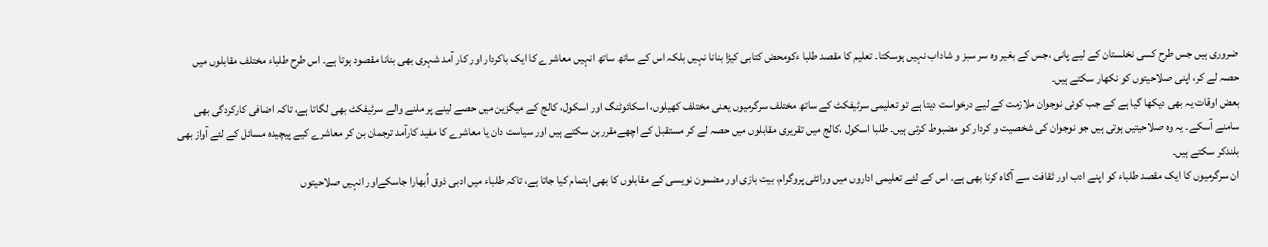ضروری ہیں جس طرح کسی نخلستان کے لیے پانی ،جس کے بغیر وہ سر سبز و شاداب نہیں ہوسکتا۔ تعلیم کا مقصد طلبا ءکومحض کتابی کیڑا بنانا نہیں بلکہ اس کے ساتھ ساتھ انہیں معاشرے کا ایک باکردار اور کار آمد شہری بھی بنانا مقصود ہوتا ہے۔ اس طرح طلباء مختلف مقابلوں میں حصہ لے کر، اپنی صلاحیتوں کو نکھار سکتے ہیں۔
بعض اوقات یہ بھی دیکھا گیا ہے کے جب کوئی نوجوان ملازمت کے لیے درخواست دیتا ہے تو تعلیمی سرٹیفکٹ کے ساتھ مختلف سرگرمیوں یعنی مختلف کھیلوں، اسکائوٹنگ اور اسکول، کالج کے میگزین میں حصے لینے پر ملنے والے سرٹیفکٹ بھی لگاتا ہے، تاکہ اضافی کارکردگی بھی سامنے آسکے۔ یہ وہ صلاحیتیں ہوتی ہیں جو نوجوان کی شخصیت و کردار کو مضبوط کرتی ہیں۔ طلبا اسکول ،کالج میں تقریری مقابلوں میں حصہ لے کر مستقبل کے اچھےمقرربن سکتے ہیں اور سیاست دان یا معاشرے کا مفید کارآمد ترجمان بن کر معاشرے کیے پیچیدہ مسائل کے لئے آواز بھی بلندکر سکتے ہیں۔
ان سرگرمیوں کا ایک مقصد طلباء کو اپنے ادب اور ثقافت سے آگاہ کرنا بھی ہے۔ اس کے لئے تعلیمی اداروں میں ورائٹی پروگرام، بیت بازی اور مضمون نویسی کے مقابلوں کا بھی اہتمام کیا جاتا ہے، تاکہ طلباء میں ادبی ذوق اُبھارا جاسکےاور انہیں صلاحیتوں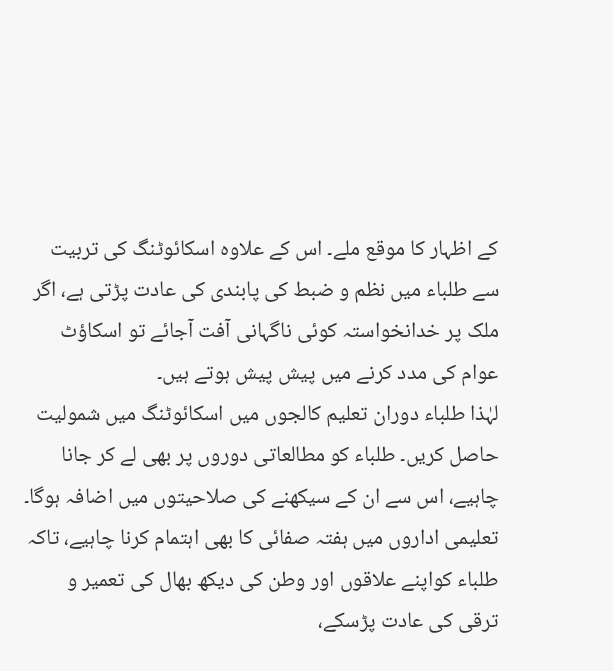کے اظہار کا موقع ملے۔ اس کے علاوہ اسکائوٹنگ کی تربیت سے طلباء میں نظم و ضبط کی پابندی کی عادت پڑتی ہے، اگر ملک پر خدانخواستہ کوئی ناگہانی آفت آجائے تو اسکاؤٹ عوام کی مدد کرنے میں پیش پیش ہوتے ہیں۔
لہٰذا طلباء دوران تعلیم کالجوں میں اسکائوٹنگ میں شمولیت حاصل کریں۔ طلباء کو مطالعاتی دوروں پر بھی لے کر جانا چاہیے، اس سے ان کے سیکھنے کی صلاحیتوں میں اضافہ ہوگا۔ تعلیمی اداروں میں ہفتہ صفائی کا بھی اہتمام کرنا چاہیے، تاکہ طلباء کواپنے علاقوں اور وطن کی دیکھ بھال کی تعمیر و ترقی کی عادت پڑسکے،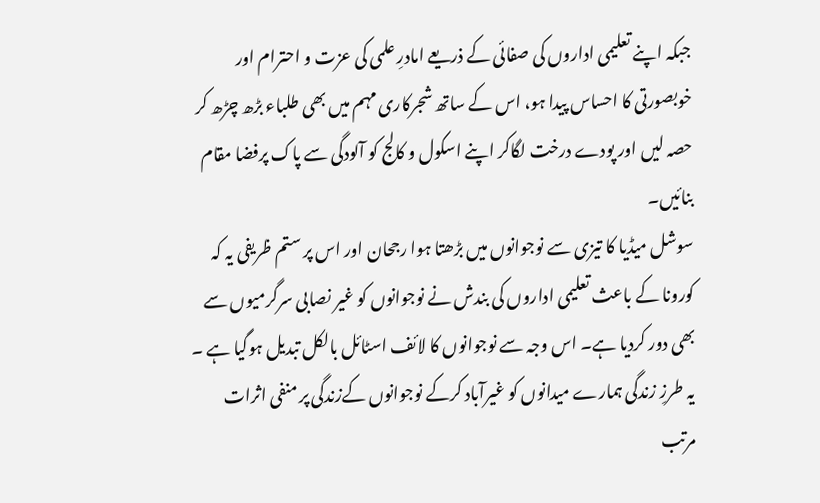جبکہ اپنے تعلیمی اداروں کی صفائی کے ذریعے امادرِ علمی کی عزت و احترام اور خوبصورتی کا احساس پیدا ہو، اس کے ساتھ شجرکاری مہم میں بھی طلباء بڑھ چڑھ کر حصہ لیں اور پودے درخت لگاکر اپنے اسکول و کالج کو آلودگی سے پاک پرفضا مقام بنائیں۔
سوشل میڈیا کا تیزی سے نوجوانوں میں بڑھتا ہوا رجحان اور اس پر ستم ظریفی یہ کہ کورونا کے باعث تعلیمی اداروں کی بندش نے نوجوانوں کو غیر نصابی سرگرمیوں سے بھی دور کردیا ہے۔ اس وجہ سے نوجوانوں کا لائف اسٹائل بالکل تبدیل ہوگیا ہے ۔ یہ طرزِ زندگی ہمارے میدانوں کو غیرآباد کرکے نوجوانوں کےزندگی پر منفی اثرات مرتب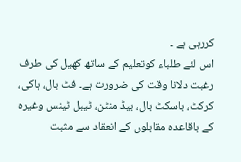کررہی ہے ۔
اس لئے طلباء کوتعلیم کے ساتھ کھیل کی طرف رغبت دلانا وقت کی ضرورت ہے۔ فٹ بال، ہاکی، کرکٹ، باسکٹ بال، بیڈ منٹن، ٹیبل ٹینس وغیرہ کے باقاعدہ مقابلوں کے انعقاد سے مثبت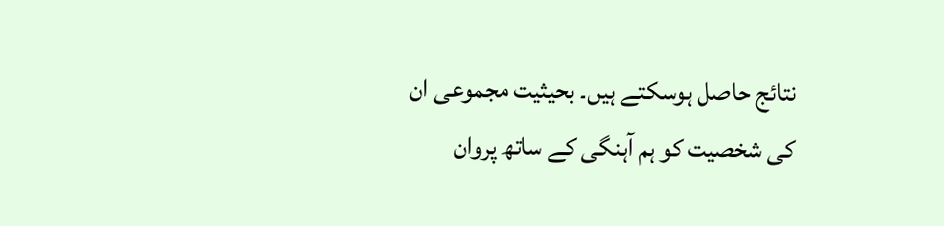نتائج حاصل ہوسکتے ہیں۔ بحیثیت مجموعی ان کی شخصیت کو ہم آہنگی کے ساتھ پروان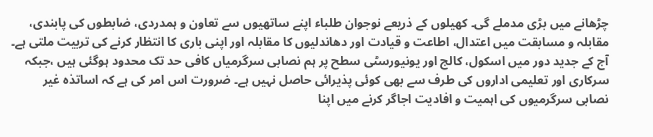چڑھانے میں بڑی مدملے گی۔ کھیلوں کے ذریعے نوجوان طلباء اپنے ساتھیوں سے تعاون و ہمدردی، ضابطوں کی پابندی، مقابلہ و مسابقت میں اعتدال، اطاعت و قیادت اور دھاندلیوں کا مقابلہ اور اپنی باری کا انتظار کرنے کی تربیت ملتی ہے۔
آج کے جدید دور میں اسکول، کالج اور یونیورسٹی سطح پر ہم نصابی سرگرمیاں کافی حد تک محدود ہوگئی ہیں ،جبکہ سرکاری اور تعلیمی اداروں کی طرف سے بھی کوئی پذیرائی حاصل نہیں ہے۔ ضرورت اس امر کی ہے کہ اساتذہ غیر نصابی سرگرمیوں کی اہمیت و افادیت اجاگر کرنے میں اپنا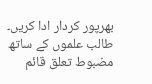بھرپور کردار ادا کریں۔ طالب علموں کے ساتھ مضبوط تعلق قائم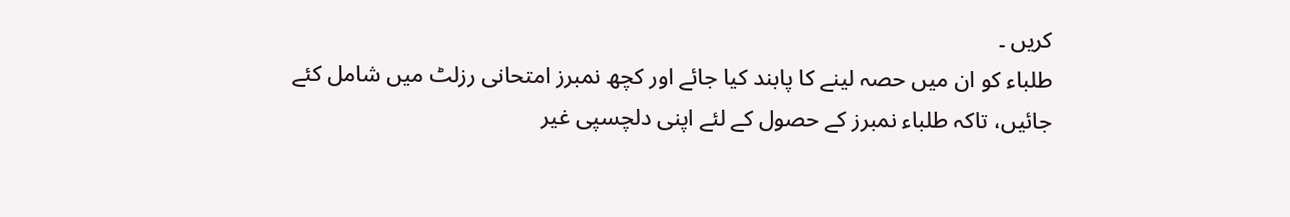کریں ۔
طلباء کو ان میں حصہ لینے کا پابند کیا جائے اور کچھ نمبرز امتحانی رزلٹ میں شامل کئے جائیں، تاکہ طلباء نمبرز کے حصول کے لئے اپنی دلچسپی غیر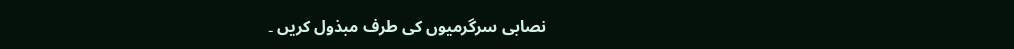نصابی سرگرمیوں کی طرف مبذول کریں ۔